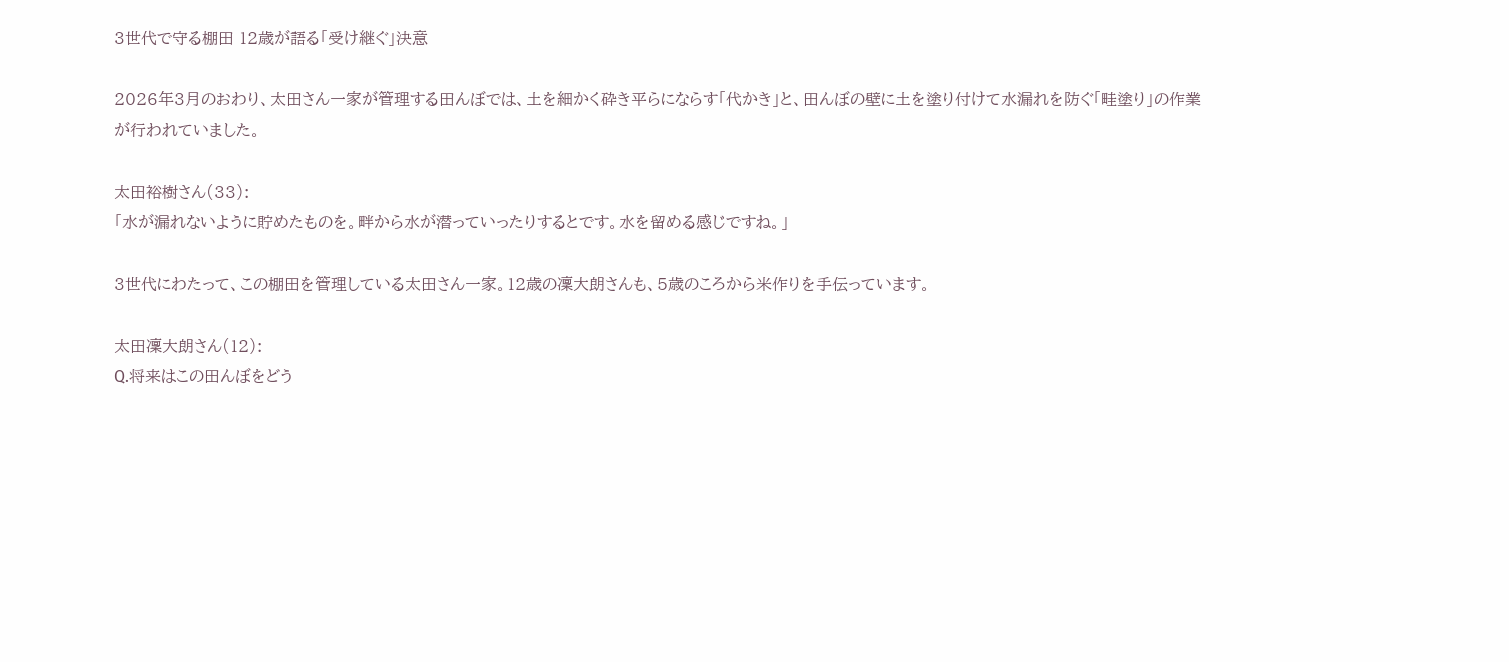3世代で守る棚田 12歳が語る「受け継ぐ」決意

2026年3月のおわり、太田さん一家が管理する田んぼでは、土を細かく砕き平らにならす「代かき」と、田んぼの壁に土を塗り付けて水漏れを防ぐ「畦塗り」の作業が行われていました。

太田裕樹さん(33):
「水が漏れないように貯めたものを。畔から水が潜っていったりするとです。水を留める感じですね。」

3世代にわたって、この棚田を管理している太田さん一家。12歳の凜大朗さんも、5歳のころから米作りを手伝っています。

太田凜大朗さん(12):
Q.将来はこの田んぼをどう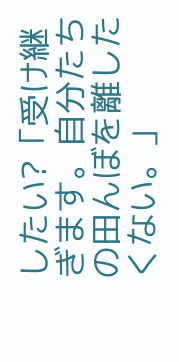したい?「受け継ぎます。自分たちの田んぼを離したくない。」